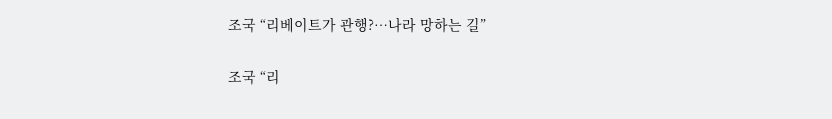조국 “리베이트가 관행?…나라 망하는 길”

조국 “리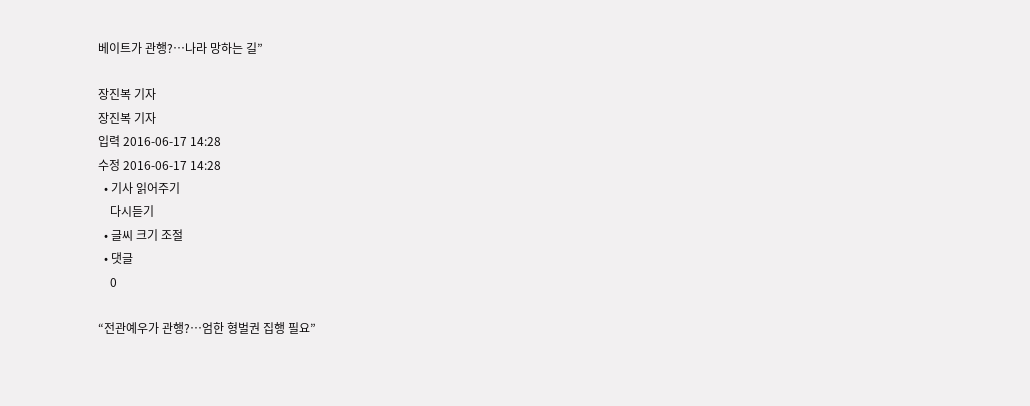베이트가 관행?…나라 망하는 길”

장진복 기자
장진복 기자
입력 2016-06-17 14:28
수정 2016-06-17 14:28
  • 기사 읽어주기
    다시듣기
  • 글씨 크기 조절
  • 댓글
    0

“전관예우가 관행?…엄한 형벌권 집행 필요”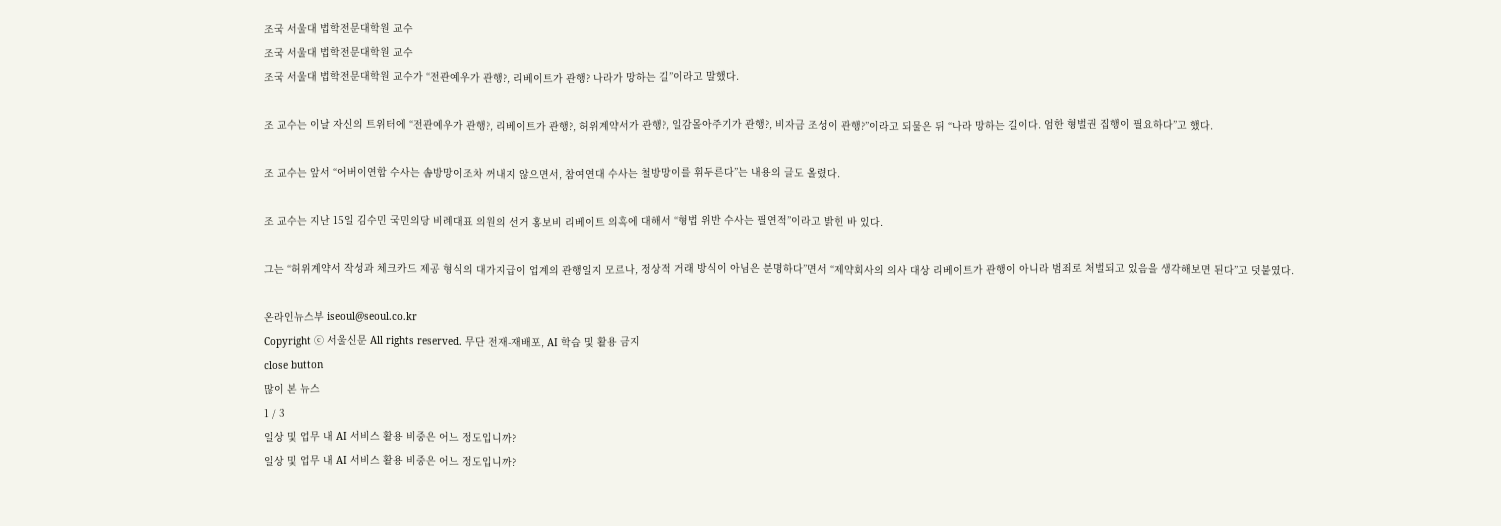조국 서울대 법학전문대학원 교수
조국 서울대 법학전문대학원 교수
조국 서울대 법학전문대학원 교수가 “전관예우가 관행?, 리베이트가 관행? 나라가 망하는 길”이라고 말했다.

조 교수는 이날 자신의 트위터에 “전관예우가 관행?, 리베이트가 관행?, 허위계약서가 관행?, 일감몰아주기가 관행?, 비자금 조성이 관행?”이라고 되물은 뒤 “나라 망하는 길이다. 엄한 형벌권 집행이 필요하다”고 했다.

조 교수는 앞서 “어버이연합 수사는 솜방망이조차 꺼내지 않으면서, 참여연대 수사는 철방망이를 휘두른다”는 내용의 글도 올렸다.

조 교수는 지난 15일 김수민 국민의당 비례대표 의원의 선거 홍보비 리베이트 의혹에 대해서 “형법 위반 수사는 필연적”이라고 밝힌 바 있다.

그는 “허위계약서 작성과 체크카드 제공 형식의 대가지급이 업계의 관행일지 모르나, 정상적 거래 방식이 아님은 분명하다”면서 “제약회사의 의사 대상 리베이트가 관행이 아니라 범죄로 처벌되고 있음을 생각해보면 된다”고 덧붙였다.

온라인뉴스부 iseoul@seoul.co.kr
Copyright ⓒ 서울신문 All rights reserved. 무단 전재-재배포, AI 학습 및 활용 금지
close button
많이 본 뉴스
1 / 3
일상 및 업무 내 AI 서비스 활용 비중은 어느 정도입니까?
일상 및 업무 내 AI 서비스 활용 비중은 어느 정도입니까?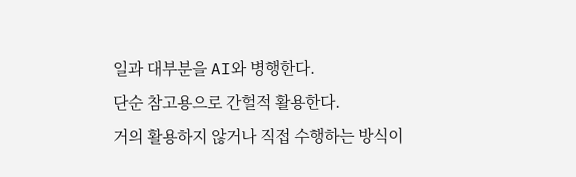일과 대부분을 AI와 병행한다.
단순 참고용으로 간헐적 활용한다.
거의 활용하지 않거나 직접 수행하는 방식이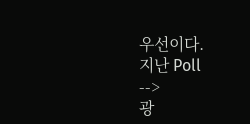우선이다.
지난 Poll
-->
광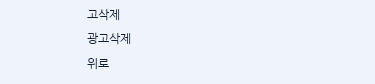고삭제
광고삭제
위로